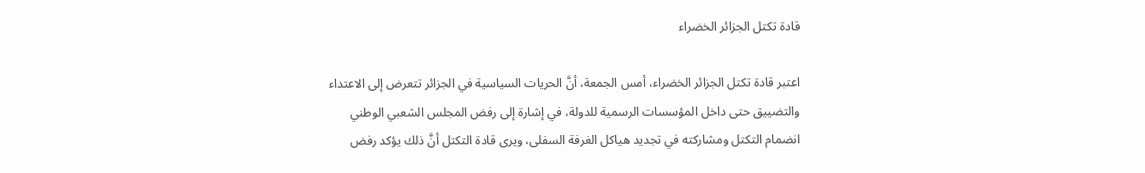قادة تكتل الجزائر الخضراء

اعتبر قادة تكتل الجزائر الخضراء، أمس الجمعة، أنَّ الحريات السياسية في الجزائر تتعرض إلى الاعتداء والتضييق حتى داخل المؤسسات الرسمية للدولة، في إشارة إلى رفض المجلس الشعبي الوطني انضمام التكتل ومشاركته في تجديد هياكل الغرفة السفلى، ويرى قادة التكتل أنَّ ذلك يؤكد رفض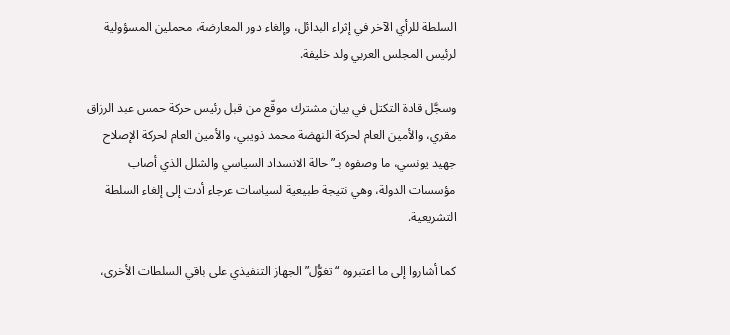السلطة للرأي الآخر في إثراء البدائل، وإلغاء دور المعارضة، محملين المسؤولية لرئيس المجلس العربي ولد خليفة.

وسجَّل قادة التكتل في بيان مشترك موقّع من قبل رئيس حركة حمس عبد الرزاق مقري، والأمين العام لحركة النهضة محمد ذويبي، والأمين العام لحركة الإصلاح جهيد يونسي، ما وصفوه بـ”حالة الانسداد السياسي والشلل الذي أصاب مؤسسات الدولة، وهي نتيجة طبيعية لسياسات عرجاء أدت إلى إلغاء السلطة التشريعية.

كما أشاروا إلى ما اعتبروه “تغوُّل” الجهاز التنفيذي على باقي السلطات الأخرى،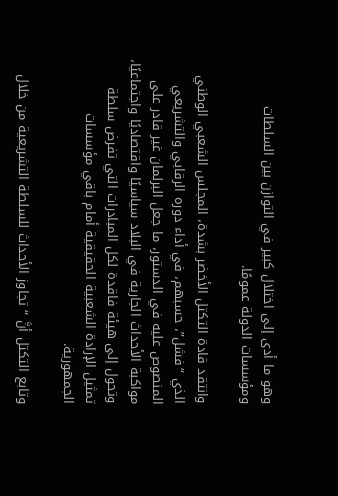وهو ما أدى إلى اختلال كبير في التوازن بين السلطات ومؤسسات الدولة عمومًا.

وانتقد قادة التكتل الأخضر بشدة، المجلس الشعبي الوطني الذي “فشل”، حسبهم، في أداء دوره الرقابي والتشريعي المنصوص عليه في الدستور، ما جعل البرلمان غير قادر على مواكبة الأحداث الجارية في البلاد سياسيًا واقتصاديًا واجتماعيًا، وتحول إلى هيئة فاقدة لكل المبادرات التي تفرض سلطة تمثيل الإرادة الشعبية الحقيقية أمام باقي مؤسسات الجمهورية.

وتابع التكتل أنَّ “تجاوز الأحداث للسلطة التشريعية من خلال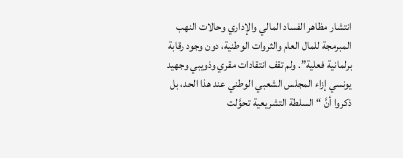انتشار مظاهر الفساد المالي والإداري وحالات النهب المبرمجة للمال العام والثروات الوطنية، دون وجود رقابة برلمانية فعلية”. ولم تقف انتقادات مقري وذويبي وجهيد يونسي إزاء المجلس الشعبي الوطني عند هذا الحد، بل ذكروا أنَّ “السلطة التشريعية تحوَّلت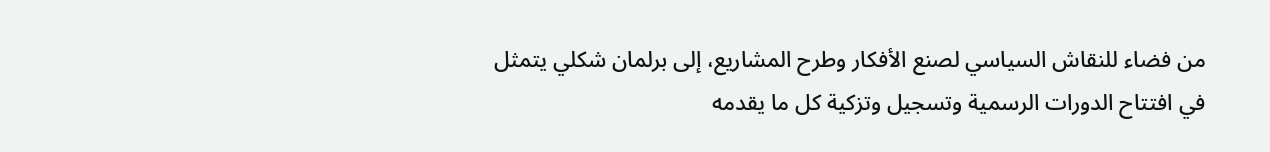من فضاء للنقاش السياسي لصنع الأفكار وطرح المشاريع، إلى برلمان شكلي يتمثل في افتتاح الدورات الرسمية وتسجيل وتزكية كل ما يقدمه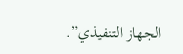الجهاز التنفيذي”.